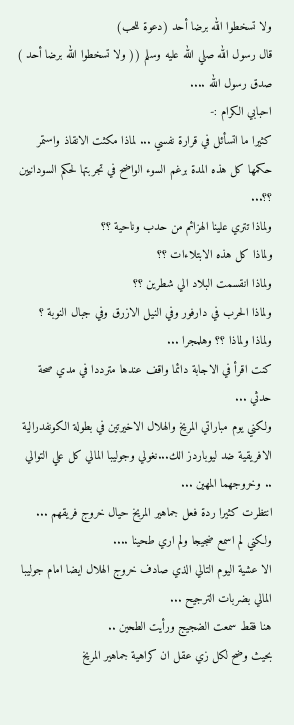ولا تسخطوا الله برضا أحد (دعوة للحب)
قال رسول الله صلي الله عليه وسلم (( ولا تسخطوا الله برضا أحد )
صدق رسول الله ....
احبابي الكرام :-
كثيرا ما اتسأئل في قرارة نفسي ... لماذا مكثت الانقاذ واستمر حكمها كل هذه المدة برغم السوء الواضح في تجربتها لحكم السودانيين ؟؟...
ولماذا تتري علينا الهزائم من حدب وناحية ؟؟
ولماذا كل هذه الابتلاءات ؟؟
ولماذا انقسمت البلاد الي شطرين ؟؟
ولماذا الحرب في دارفور وفي النيل الازرق وفي جبال النوبة ؟
ولماذا ولماذا ؟؟ وهلمجرا ...
كنت اقرأ في الاجابة دائما واقف عندها مترددا في مدي صحة حدثي ...
ولكني يوم مباراتي المريخ والهلال الاخيرتين في بطولة الكونفدرالية الافريقية ضد ليوباردز الك...نغولي وجوليبا المالي كل علي التوالي .. وخروجهما المهين ...
انتظرت كثيرا ردة فعل جماهير المريخ حيال خروج فريقهم ...
ولكني لم اسمع ضجيجا ولم اري طحينا ....
الا عشية اليوم التالي الذي صادف خروج الهلال ايضا امام جوليبا المالي بضربات الترجيح ...
هنا فقط سمعت الضجيج ورأيت الطحين ..
بحيث وضح لكل زي عقل ان كراهية جماهير المريخ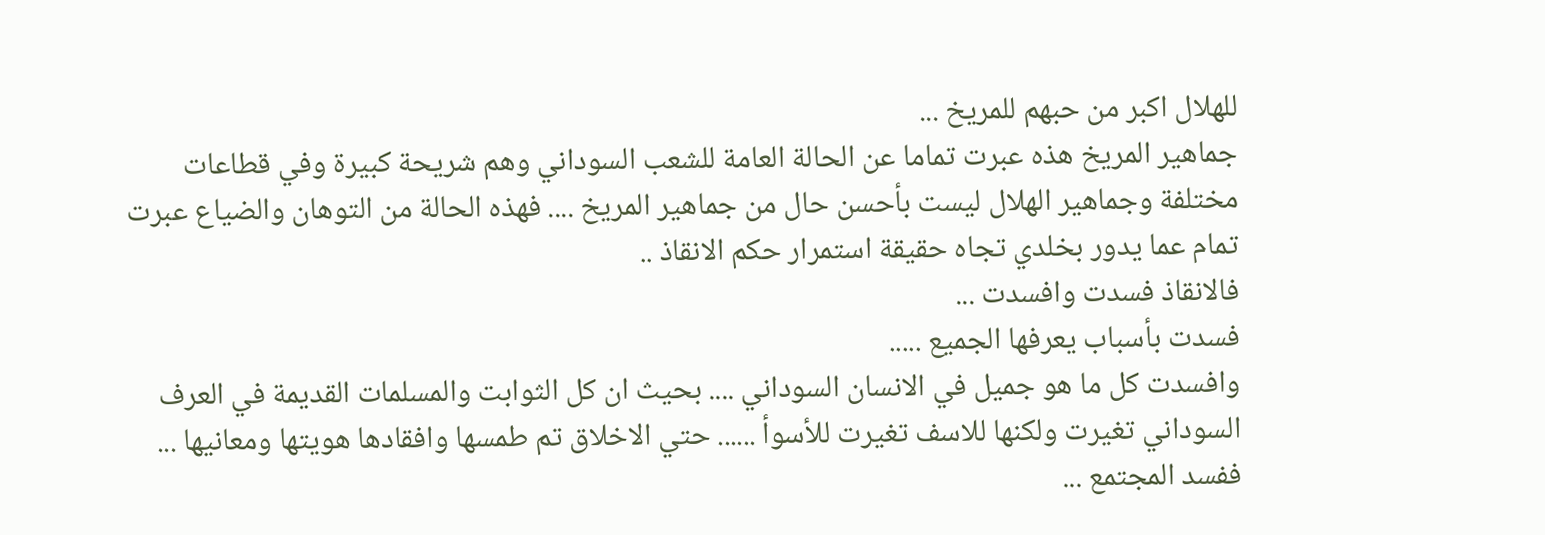للهلال اكبر من حبهم للمريخ ...
جماهير المريخ هذه عبرت تماما عن الحالة العامة للشعب السوداني وهم شريحة كبيرة وفي قطاعات مختلفة وجماهير الهلال ليست بأحسن حال من جماهير المريخ .... فهذه الحالة من التوهان والضياع عبرت تمام عما يدور بخلدي تجاه حقيقة استمرار حكم الانقاذ ..
فالانقاذ فسدت وافسدت ...
فسدت بأسباب يعرفها الجميع .....
وافسدت كل ما هو جميل في الانسان السوداني .... بحيث ان كل الثوابت والمسلمات القديمة في العرف السوداني تغيرت ولكنها للاسف تغيرت للأسوأ ...... حتي الاخلاق تم طمسها وافقادها هويتها ومعانيها ... ففسد المجتمع ...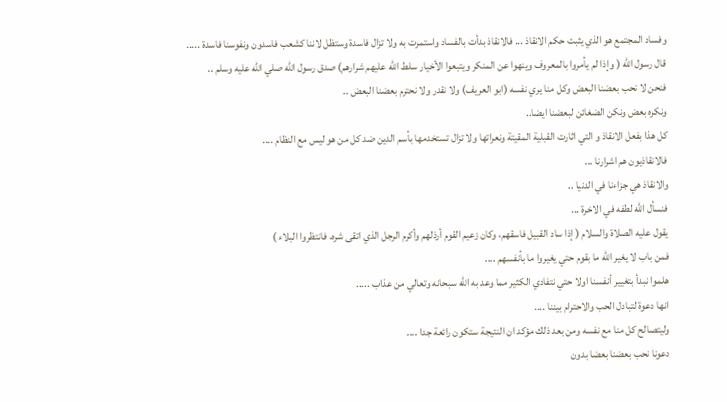وفساد المجتمع هو الذي يثبت حكم الانقاذ ... فالانقاذ بدأت بالفساد واستمرت به ولا تزال فاسدة وستظل لاننا كشعب فاسدون ونفوسنا فاسدة .....
قال رسول الله ( وإذا لم يأمروا بالمعروف وينهوا عن المنكر ويتبعوا الأخيار سلط الله عليهم شرارهم) صدق رسول الله صلي الله عليه وسلم ..
فنحن لا نحب بعضنا البعض وكل منا يري نفسه (ابو العريف) ولا نقدر ولا نحترم بعضنا البعض ..
ونكره بعض ونكن الضغائن لبعضنا ايضا..
كل هذا بفعل الانقاذ و التي اثارت القبلية المقيتة ونعراتها ولا تزال تستخدمها بأسم الدين ضد كل من هو ليس مع النظام ....
فالانقاذيون هم اشرارنا ...
والانقاذ هي جزاءنا في الدنيا ..
فنسأل الله لطفه في الاخرة ...
يقول عليه الصلاة والسلام ( إذا ساد القبيل فاسقهم، وكان زعيم القوم أرذلهم وأكرم الرجل الذي اتقى شره، فانتظروا البلاء )
فمن باب لا يغير الله ما بقوم حتي يغيروا ما بأنفسهم ....
هلموا نبدأ بتغيير أنفسنا اولا حتي نتفادي الكثير مما وعد به الله سبحانه وتعالي من عذاب .....
انها دعوة لتبادل الحب والاحترام بيننا ....
وليتصالح كل منا مع نفسه ومن بعد ذلك مؤكد ان النتيجة ستكون رائعة جدا ....
دعونا نحب بعضنا بعضا بدون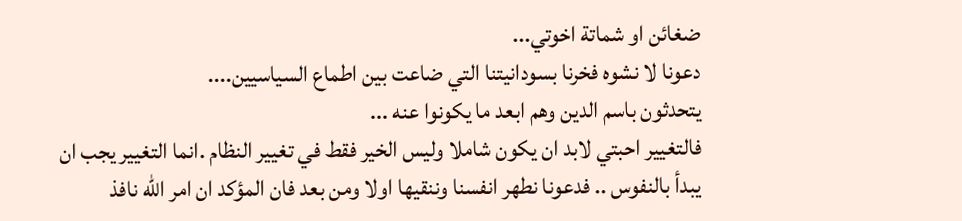ضغائن او شماتة اخوتي...
دعونا لا نشوه فخرنا بسودانيتنا التي ضاعت بين اطماع السياسيين....
يتحدثون باسم الدين وهم ابعد ما يكونوا عنه ...
فالتغيير احبتي لابد ان يكون شاملا وليس الخير فقط في تغيير النظام .انما التغيير يجب ان يبدأ بالنفوس .. فدعونا نطهر انفسنا وننقيها اولا ومن بعد فان المؤكد ان امر الله نافذ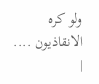ولو كره الانقاذيون ....
|